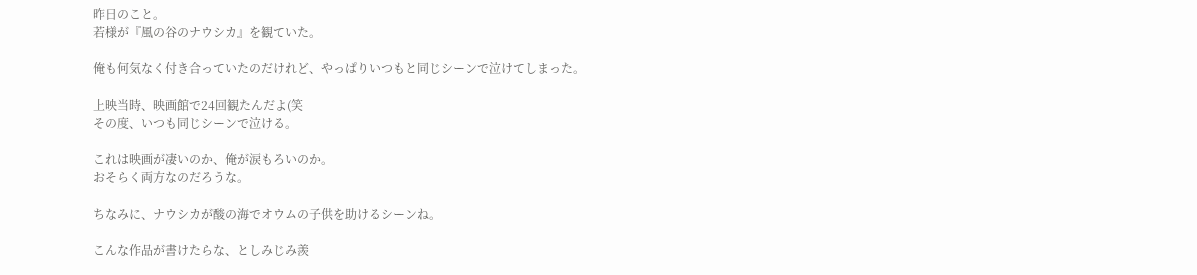昨日のこと。
若様が『風の谷のナウシカ』を観ていた。

俺も何気なく付き合っていたのだけれど、やっぱりいつもと同じシーンで泣けてしまった。

上映当時、映画館で24回観たんだよ(笑
その度、いつも同じシーンで泣ける。

これは映画が凄いのか、俺が涙もろいのか。
おそらく両方なのだろうな。

ちなみに、ナウシカが酸の海でオウムの子供を助けるシーンね。

こんな作品が書けたらな、としみじみ羨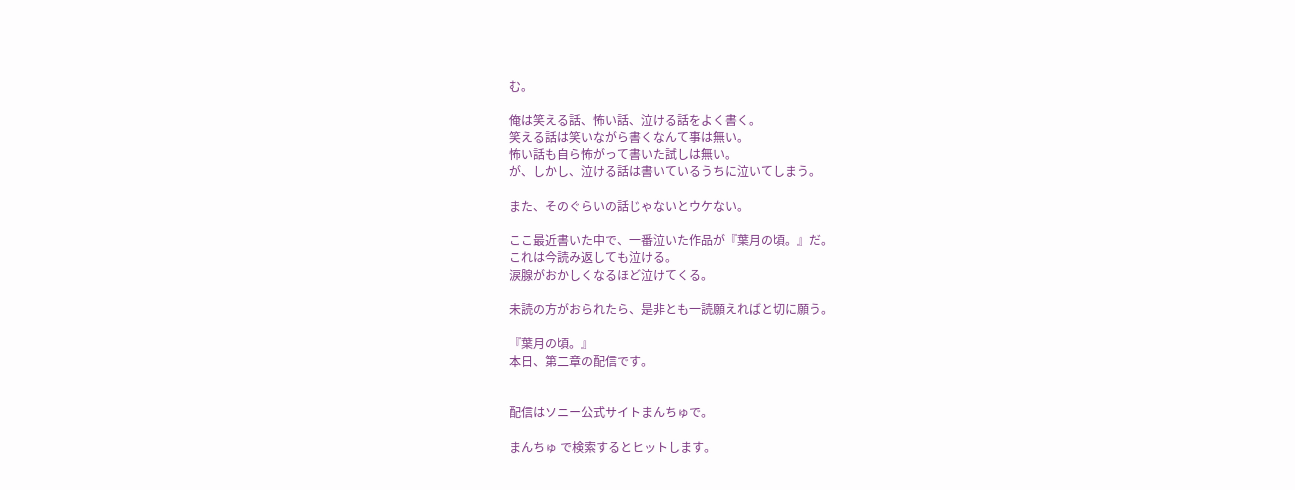む。

俺は笑える話、怖い話、泣ける話をよく書く。
笑える話は笑いながら書くなんて事は無い。
怖い話も自ら怖がって書いた試しは無い。
が、しかし、泣ける話は書いているうちに泣いてしまう。

また、そのぐらいの話じゃないとウケない。

ここ最近書いた中で、一番泣いた作品が『葉月の頃。』だ。
これは今読み返しても泣ける。
涙腺がおかしくなるほど泣けてくる。

未読の方がおられたら、是非とも一読願えればと切に願う。

『葉月の頃。』
本日、第二章の配信です。


配信はソニー公式サイトまんちゅで。

まんちゅ で検索するとヒットします。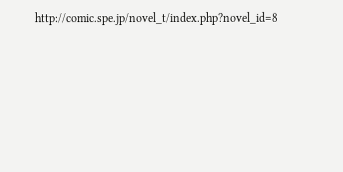http://comic.spe.jp/novel_t/index.php?novel_id=8